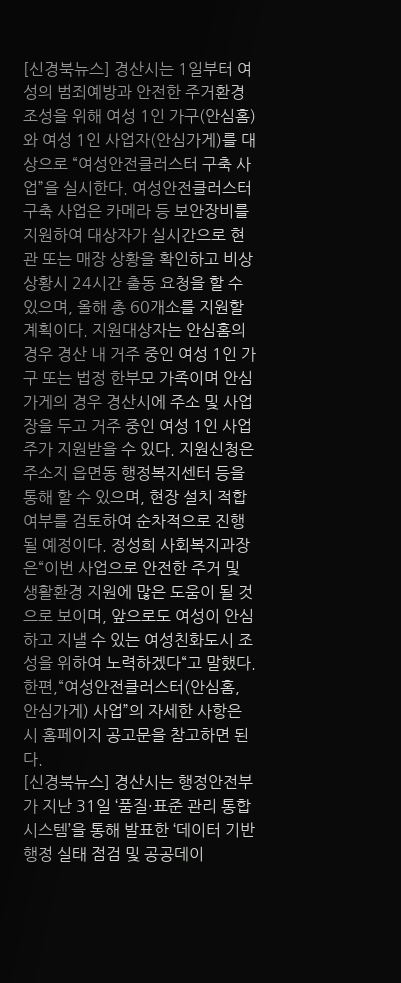[신경북뉴스] 경산시는 1일부터 여성의 범죄예방과 안전한 주거환경 조성을 위해 여성 1인 가구(안심홈)와 여성 1인 사업자(안심가게)를 대상으로 “여성안전클러스터 구축 사업”을 실시한다. 여성안전클러스터 구축 사업은 카메라 등 보안장비를 지원하여 대상자가 실시간으로 현관 또는 매장 상황을 확인하고 비상 상황시 24시간 출동 요청을 할 수 있으며, 올해 총 60개소를 지원할 계획이다. 지원대상자는 안심홈의 경우 경산 내 거주 중인 여성 1인 가구 또는 법정 한부모 가족이며 안심 가게의 경우 경산시에 주소 및 사업장을 두고 거주 중인 여성 1인 사업주가 지원받을 수 있다. 지원신청은 주소지 읍면동 행정복지센터 등을 통해 할 수 있으며, 현장 설치 적합 여부를 검토하여 순차적으로 진행될 예정이다. 정성희 사회복지과장은“이번 사업으로 안전한 주거 및 생활환경 지원에 많은 도움이 될 것으로 보이며, 앞으로도 여성이 안심하고 지낼 수 있는 여성친화도시 조성을 위하여 노력하겠다“고 말했다. 한편,“여성안전클러스터(안심홈, 안심가게) 사업”의 자세한 사항은 시 홈페이지 공고문을 참고하면 된다.
[신경북뉴스] 경산시는 행정안전부가 지난 31일 ‘품질·표준 관리 통합시스템’을 통해 발표한 ‘데이터 기반 행정 실태 점검 및 공공데이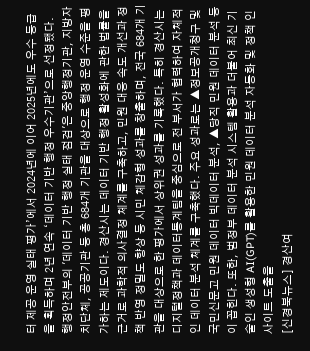터 제공 운영 실태 평가’에서 2024년에 이어 2025년에도 우수 등급을 획득하며 2년 연속 ‘데이터 기반 행정 우수기관’으로 선정됐다. 행정안전부의 '데이터 기반 행정 실태 점검'은 중앙행정기관, 지방자치단체, 공공기관 등 총 684개 기관을 대상으로 행정 운영 수준을 평가하는 제도이다. 경산시는 데이터 기반 행정 활성화에 관한 법률을 근거로 과학적 의사결정 체계를 구축하고, 민원 대응 속도 개선과 정책 반영 정밀도 향상 등 시민 체감형 성과를 창출하며, 전국 684개 기관을 대상으로 한 평가에서 상위권 성과를 기록했다. 특히 경산시는 디지털정책과 데이터통계팀을 중심으로 전 부서가 협력하여 자체적인 데이터 분석 체계를 구축했다. 주요 성과로는 ▲정보공개청구 및 국민신문고 민원 데이터 빅데이터 분석, ▲당직 민원 데이터 분석 등이 꼽힌다. 또한, 범정부 데이터 분석 시스템 활용과 더불어 최신 기술인 생성형 AI(GPT)를 활용한 민원 데이터 분석 자동화 및 정책 인사이트 도출을
[신경북뉴스] 경산여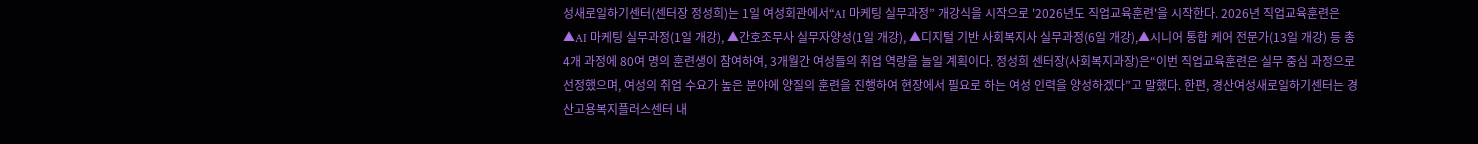성새로일하기센터(센터장 정성희)는 1일 여성회관에서“AI 마케팅 실무과정” 개강식을 시작으로 '2026년도 직업교육훈련'을 시작한다. 2026년 직업교육훈련은 ▲AI 마케팅 실무과정(1일 개강), ▲간호조무사 실무자양성(1일 개강), ▲디지털 기반 사회복지사 실무과정(6일 개강),▲시니어 통합 케어 전문가(13일 개강) 등 총 4개 과정에 80여 명의 훈련생이 참여하여, 3개월간 여성들의 취업 역량을 늘일 계획이다. 정성희 센터장(사회복지과장)은“이번 직업교육훈련은 실무 중심 과정으로 선정했으며, 여성의 취업 수요가 높은 분야에 양질의 훈련을 진행하여 현장에서 필요로 하는 여성 인력을 양성하겠다”고 말했다. 한편, 경산여성새로일하기센터는 경산고용복지플러스센터 내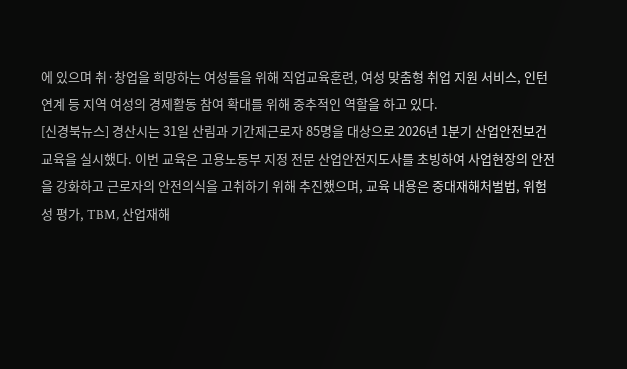에 있으며 취·창업을 희망하는 여성들을 위해 직업교육훈련, 여성 맞춤형 취업 지원 서비스, 인턴 연계 등 지역 여성의 경제활동 참여 확대를 위해 중추적인 역할을 하고 있다.
[신경북뉴스] 경산시는 31일 산림과 기간제근로자 85명을 대상으로 2026년 1분기 산업안전보건교육을 실시했다. 이번 교육은 고용노동부 지정 전문 산업안전지도사를 초빙하여 사업현장의 안전을 강화하고 근로자의 안전의식을 고취하기 위해 추진했으며, 교육 내용은 중대재해처벌법, 위험성 평가, TBM, 산업재해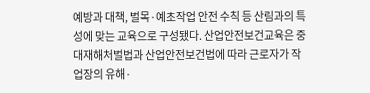예방과 대책, 벌목·예초작업 안전 수칙 등 산림과의 특성에 맞는 교육으로 구성됐다. 산업안전보건교육은 중대재해처벌법과 산업안전보건법에 따라 근로자가 작업장의 유해·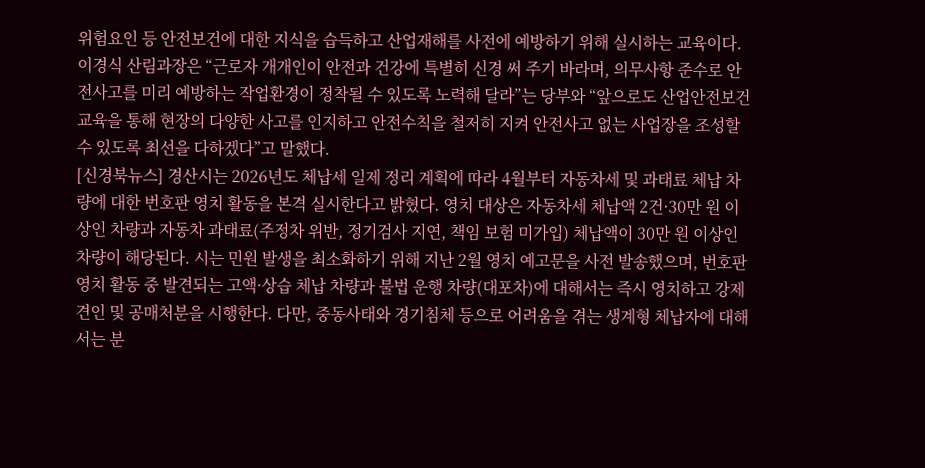위험요인 등 안전보건에 대한 지식을 습득하고 산업재해를 사전에 예방하기 위해 실시하는 교육이다. 이경식 산림과장은 “근로자 개개인이 안전과 건강에 특별히 신경 써 주기 바라며, 의무사항 준수로 안전사고를 미리 예방하는 작업환경이 정착될 수 있도록 노력해 달라”는 당부와 “앞으로도 산업안전보건 교육을 통해 현장의 다양한 사고를 인지하고 안전수칙을 철저히 지켜 안전사고 없는 사업장을 조성할 수 있도록 최선을 다하겠다”고 말했다.
[신경북뉴스] 경산시는 2026년도 체납세 일제 정리 계획에 따라 4월부터 자동차세 및 과태료 체납 차량에 대한 번호판 영치 활동을 본격 실시한다고 밝혔다. 영치 대상은 자동차세 체납액 2건·30만 원 이상인 차량과 자동차 과태료(주정차 위반, 정기검사 지연, 책임 보험 미가입) 체납액이 30만 원 이상인 차량이 해당된다. 시는 민원 발생을 최소화하기 위해 지난 2월 영치 예고문을 사전 발송했으며, 번호판 영치 활동 중 발견되는 고액·상습 체납 차량과 불법 운행 차량(대포차)에 대해서는 즉시 영치하고 강제 견인 및 공매처분을 시행한다. 다만, 중동사태와 경기침체 등으로 어려움을 겪는 생계형 체납자에 대해서는 분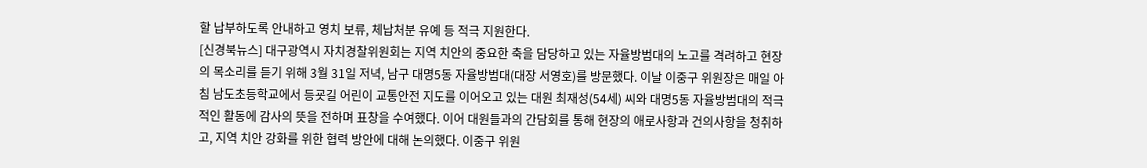할 납부하도록 안내하고 영치 보류, 체납처분 유예 등 적극 지원한다.
[신경북뉴스] 대구광역시 자치경찰위원회는 지역 치안의 중요한 축을 담당하고 있는 자율방범대의 노고를 격려하고 현장의 목소리를 듣기 위해 3월 31일 저녁, 남구 대명5동 자율방범대(대장 서영호)를 방문했다. 이날 이중구 위원장은 매일 아침 남도초등학교에서 등굣길 어린이 교통안전 지도를 이어오고 있는 대원 최재성(54세) 씨와 대명5동 자율방범대의 적극적인 활동에 감사의 뜻을 전하며 표창을 수여했다. 이어 대원들과의 간담회를 통해 현장의 애로사항과 건의사항을 청취하고, 지역 치안 강화를 위한 협력 방안에 대해 논의했다. 이중구 위원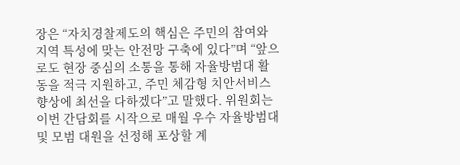장은 “자치경찰제도의 핵심은 주민의 참여와 지역 특성에 맞는 안전망 구축에 있다”며 “앞으로도 현장 중심의 소통을 통해 자율방범대 활동을 적극 지원하고, 주민 체감형 치안서비스 향상에 최선을 다하겠다”고 말했다. 위원회는 이번 간담회를 시작으로 매월 우수 자율방범대 및 모범 대원을 선정해 포상할 계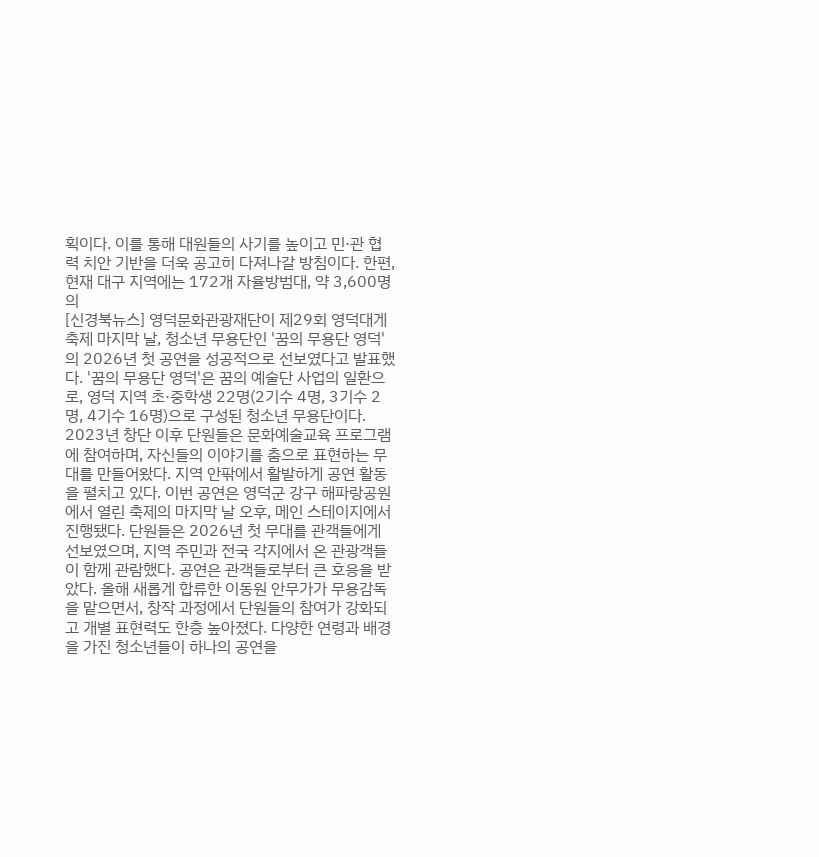획이다. 이를 통해 대원들의 사기를 높이고 민·관 협력 치안 기반을 더욱 공고히 다져나갈 방침이다. 한편, 현재 대구 지역에는 172개 자율방범대, 약 3,600명의
[신경북뉴스] 영덕문화관광재단이 제29회 영덕대게축제 마지막 날, 청소년 무용단인 '꿈의 무용단 영덕'의 2026년 첫 공연을 성공적으로 선보였다고 발표했다. '꿈의 무용단 영덕'은 꿈의 예술단 사업의 일환으로, 영덕 지역 초·중학생 22명(2기수 4명, 3기수 2명, 4기수 16명)으로 구성된 청소년 무용단이다. 2023년 창단 이후 단원들은 문화예술교육 프로그램에 참여하며, 자신들의 이야기를 춤으로 표현하는 무대를 만들어왔다. 지역 안팎에서 활발하게 공연 활동을 펼치고 있다. 이번 공연은 영덕군 강구 해파랑공원에서 열린 축제의 마지막 날 오후, 메인 스테이지에서 진행됐다. 단원들은 2026년 첫 무대를 관객들에게 선보였으며, 지역 주민과 전국 각지에서 온 관광객들이 함께 관람했다. 공연은 관객들로부터 큰 호응을 받았다. 올해 새롭게 합류한 이동원 안무가가 무용감독을 맡으면서, 창작 과정에서 단원들의 참여가 강화되고 개별 표현력도 한층 높아졌다. 다양한 연령과 배경을 가진 청소년들이 하나의 공연을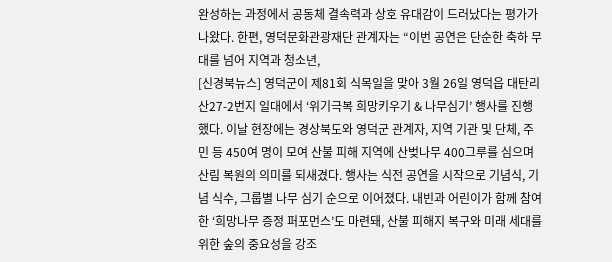완성하는 과정에서 공동체 결속력과 상호 유대감이 드러났다는 평가가 나왔다. 한편, 영덕문화관광재단 관계자는 “이번 공연은 단순한 축하 무대를 넘어 지역과 청소년,
[신경북뉴스] 영덕군이 제81회 식목일을 맞아 3월 26일 영덕읍 대탄리 산27-2번지 일대에서 ‘위기극복 희망키우기 & 나무심기’ 행사를 진행했다. 이날 현장에는 경상북도와 영덕군 관계자, 지역 기관 및 단체, 주민 등 450여 명이 모여 산불 피해 지역에 산벚나무 400그루를 심으며 산림 복원의 의미를 되새겼다. 행사는 식전 공연을 시작으로 기념식, 기념 식수, 그룹별 나무 심기 순으로 이어졌다. 내빈과 어린이가 함께 참여한 ‘희망나무 증정 퍼포먼스’도 마련돼, 산불 피해지 복구와 미래 세대를 위한 숲의 중요성을 강조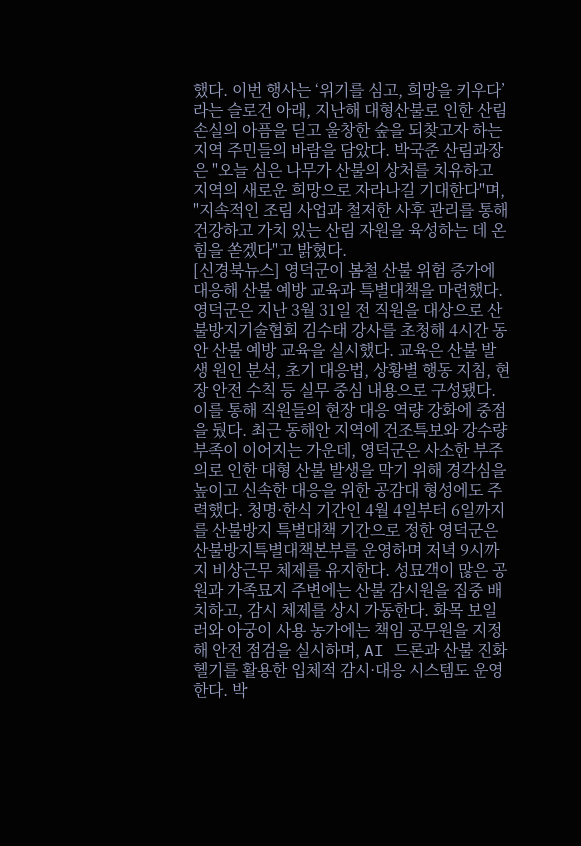했다. 이번 행사는 ‘위기를 심고, 희망을 키우다’라는 슬로건 아래, 지난해 대형산불로 인한 산림 손실의 아픔을 딛고 울창한 숲을 되찾고자 하는 지역 주민들의 바람을 담았다. 박국준 산림과장은 "오늘 심은 나무가 산불의 상처를 치유하고 지역의 새로운 희망으로 자라나길 기대한다"며, "지속적인 조림 사업과 철저한 사후 관리를 통해 건강하고 가치 있는 산림 자원을 육성하는 데 온 힘을 쏟겠다"고 밝혔다.
[신경북뉴스] 영덕군이 봄철 산불 위험 증가에 대응해 산불 예방 교육과 특별대책을 마련했다. 영덕군은 지난 3월 31일 전 직원을 대상으로 산불방지기술협회 김수태 강사를 초청해 4시간 동안 산불 예방 교육을 실시했다. 교육은 산불 발생 원인 분석, 초기 대응법, 상황별 행동 지침, 현장 안전 수칙 등 실무 중심 내용으로 구성됐다. 이를 통해 직원들의 현장 대응 역량 강화에 중점을 뒀다. 최근 동해안 지역에 건조특보와 강수량 부족이 이어지는 가운데, 영덕군은 사소한 부주의로 인한 대형 산불 발생을 막기 위해 경각심을 높이고 신속한 대응을 위한 공감대 형성에도 주력했다. 청명·한식 기간인 4월 4일부터 6일까지를 산불방지 특별대책 기간으로 정한 영덕군은 산불방지특별대책본부를 운영하며 저녁 9시까지 비상근무 체제를 유지한다. 성묘객이 많은 공원과 가족묘지 주변에는 산불 감시원을 집중 배치하고, 감시 체제를 상시 가동한다. 화목 보일러와 아궁이 사용 농가에는 책임 공무원을 지정해 안전 점검을 실시하며, AI 드론과 산불 진화 헬기를 활용한 입체적 감시·대응 시스템도 운영한다. 박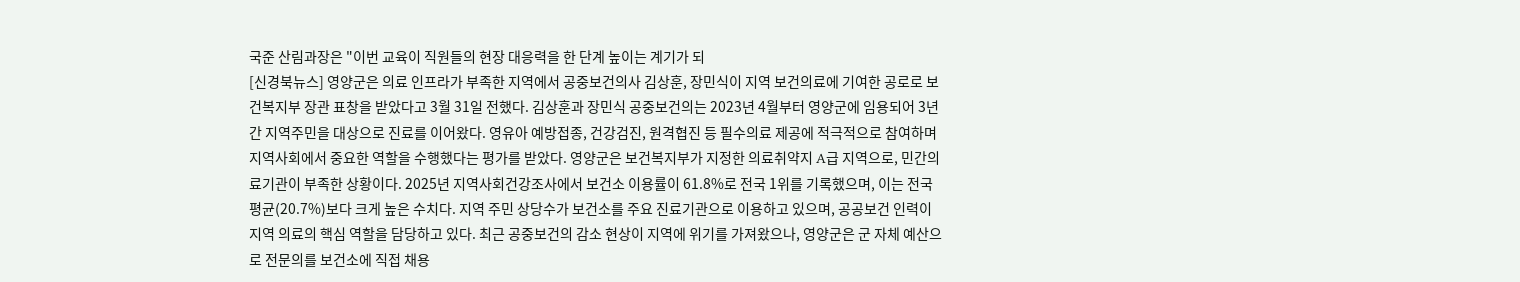국준 산림과장은 "이번 교육이 직원들의 현장 대응력을 한 단계 높이는 계기가 되
[신경북뉴스] 영양군은 의료 인프라가 부족한 지역에서 공중보건의사 김상훈, 장민식이 지역 보건의료에 기여한 공로로 보건복지부 장관 표창을 받았다고 3월 31일 전했다. 김상훈과 장민식 공중보건의는 2023년 4월부터 영양군에 임용되어 3년간 지역주민을 대상으로 진료를 이어왔다. 영유아 예방접종, 건강검진, 원격협진 등 필수의료 제공에 적극적으로 참여하며 지역사회에서 중요한 역할을 수행했다는 평가를 받았다. 영양군은 보건복지부가 지정한 의료취약지 A급 지역으로, 민간의료기관이 부족한 상황이다. 2025년 지역사회건강조사에서 보건소 이용률이 61.8%로 전국 1위를 기록했으며, 이는 전국 평균(20.7%)보다 크게 높은 수치다. 지역 주민 상당수가 보건소를 주요 진료기관으로 이용하고 있으며, 공공보건 인력이 지역 의료의 핵심 역할을 담당하고 있다. 최근 공중보건의 감소 현상이 지역에 위기를 가져왔으나, 영양군은 군 자체 예산으로 전문의를 보건소에 직접 채용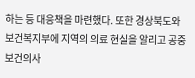하는 등 대응책을 마련했다. 또한 경상북도와 보건복지부에 지역의 의료 현실을 알리고 공중보건의사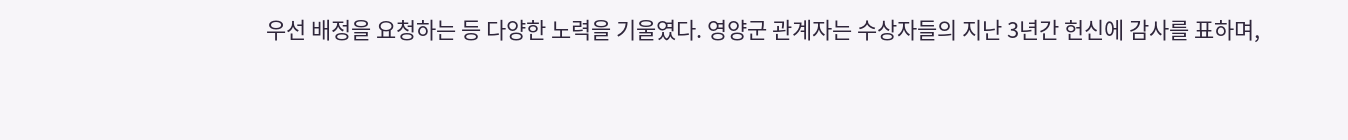우선 배정을 요청하는 등 다양한 노력을 기울였다. 영양군 관계자는 수상자들의 지난 3년간 헌신에 감사를 표하며,